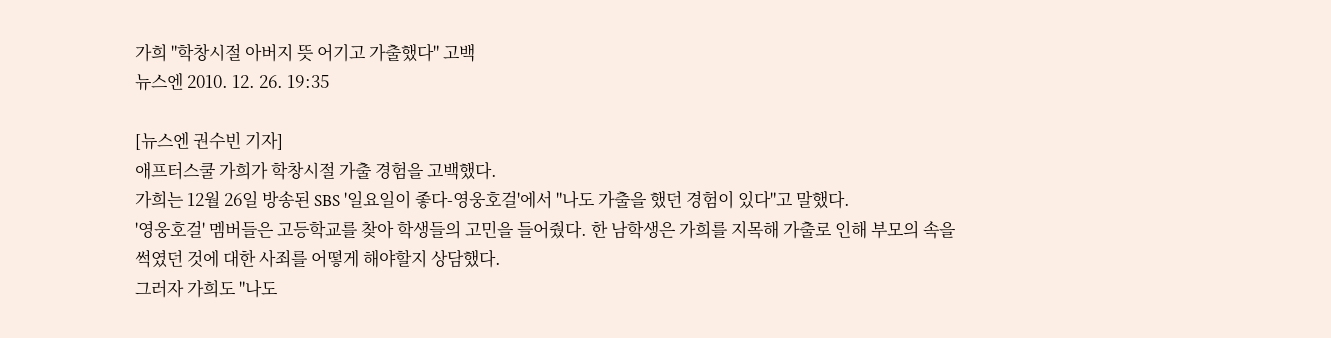가희 "학창시절 아버지 뜻 어기고 가출했다" 고백
뉴스엔 2010. 12. 26. 19:35

[뉴스엔 권수빈 기자]
애프터스쿨 가희가 학창시절 가출 경험을 고백했다.
가희는 12월 26일 방송된 SBS '일요일이 좋다-영웅호걸'에서 "나도 가출을 했던 경험이 있다"고 말했다.
'영웅호걸' 멤버들은 고등학교를 찾아 학생들의 고민을 들어줬다. 한 남학생은 가희를 지목해 가출로 인해 부모의 속을 썩였던 것에 대한 사죄를 어떻게 해야할지 상담했다.
그러자 가희도 "나도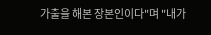가출을 해본 장본인이다"며 "내가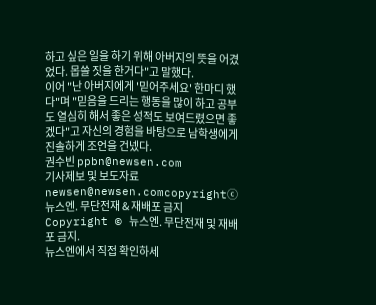하고 싶은 일을 하기 위해 아버지의 뜻을 어겼었다. 몹쓸 짓을 한거다"고 말했다.
이어 "난 아버지에게 '믿어주세요' 한마디 했다"며 "믿음을 드리는 행동을 많이 하고 공부도 열심히 해서 좋은 성적도 보여드렸으면 좋겠다"고 자신의 경험을 바탕으로 남학생에게 진솔하게 조언을 건넸다.
권수빈 ppbn@newsen.com
기사제보 및 보도자료 newsen@newsen.comcopyrightⓒ 뉴스엔. 무단전재 & 재배포 금지
Copyright © 뉴스엔. 무단전재 및 재배포 금지.
뉴스엔에서 직접 확인하세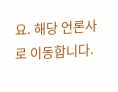요. 해당 언론사로 이동합니다.